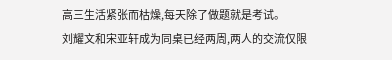高三生活紧张而枯燥,每天除了做题就是考试。
刘耀文和宋亚轩成为同桌已经两周,两人的交流仅限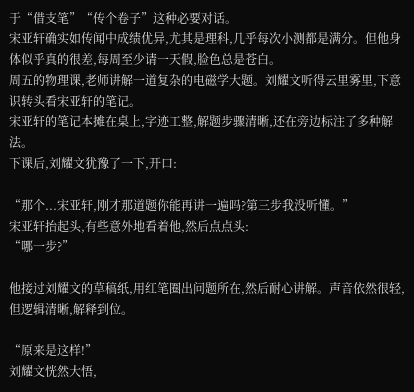于“借支笔”“传个卷子”这种必要对话。
宋亚轩确实如传闻中成绩优异,尤其是理科,几乎每次小测都是满分。但他身体似乎真的很差,每周至少请一天假,脸色总是苍白。
周五的物理课,老师讲解一道复杂的电磁学大题。刘耀文听得云里雾里,下意识转头看宋亚轩的笔记。
宋亚轩的笔记本摊在桌上,字迹工整,解题步骤清晰,还在旁边标注了多种解法。
下课后,刘耀文犹豫了一下,开口:

“那个...宋亚轩,刚才那道题你能再讲一遍吗?第三步我没听懂。”
宋亚轩抬起头,有些意外地看着他,然后点点头:
“哪一步?”

他接过刘耀文的草稿纸,用红笔圈出问题所在,然后耐心讲解。声音依然很轻,但逻辑清晰,解释到位。

“原来是这样!”
刘耀文恍然大悟,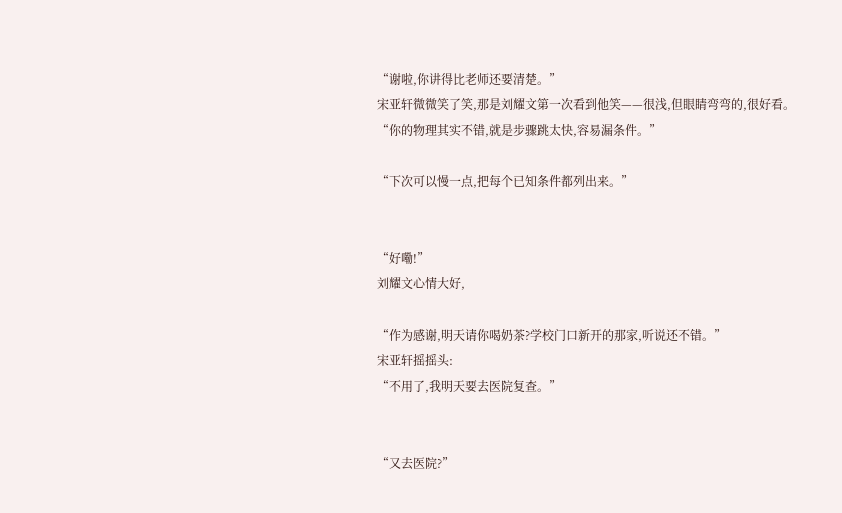“谢啦,你讲得比老师还要清楚。”
宋亚轩微微笑了笑,那是刘耀文第一次看到他笑——很浅,但眼睛弯弯的,很好看。
“你的物理其实不错,就是步骤跳太快,容易漏条件。”

“下次可以慢一点,把每个已知条件都列出来。”


“好嘞!”
刘耀文心情大好,

“作为感谢,明天请你喝奶茶?学校门口新开的那家,听说还不错。”
宋亚轩摇摇头:
“不用了,我明天要去医院复查。”


“又去医院?”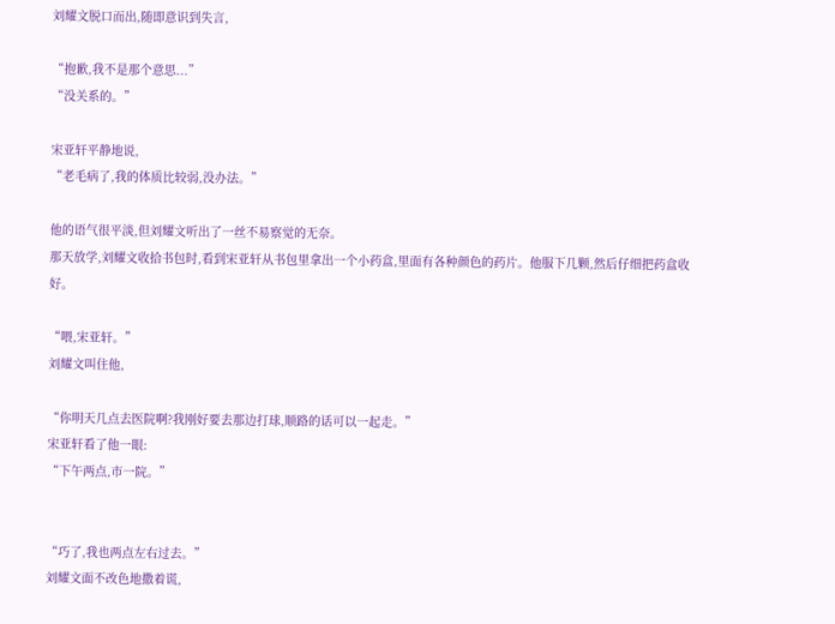刘耀文脱口而出,随即意识到失言,

“抱歉,我不是那个意思...”
“没关系的。”

宋亚轩平静地说,
“老毛病了,我的体质比较弱,没办法。”

他的语气很平淡,但刘耀文听出了一丝不易察觉的无奈。
那天放学,刘耀文收拾书包时,看到宋亚轩从书包里拿出一个小药盒,里面有各种颜色的药片。他服下几颗,然后仔细把药盒收好。

“喂,宋亚轩。”
刘耀文叫住他,

“你明天几点去医院啊?我刚好要去那边打球,顺路的话可以一起走。”
宋亚轩看了他一眼:
“下午两点,市一院。”


“巧了,我也两点左右过去。”
刘耀文面不改色地撒着谎,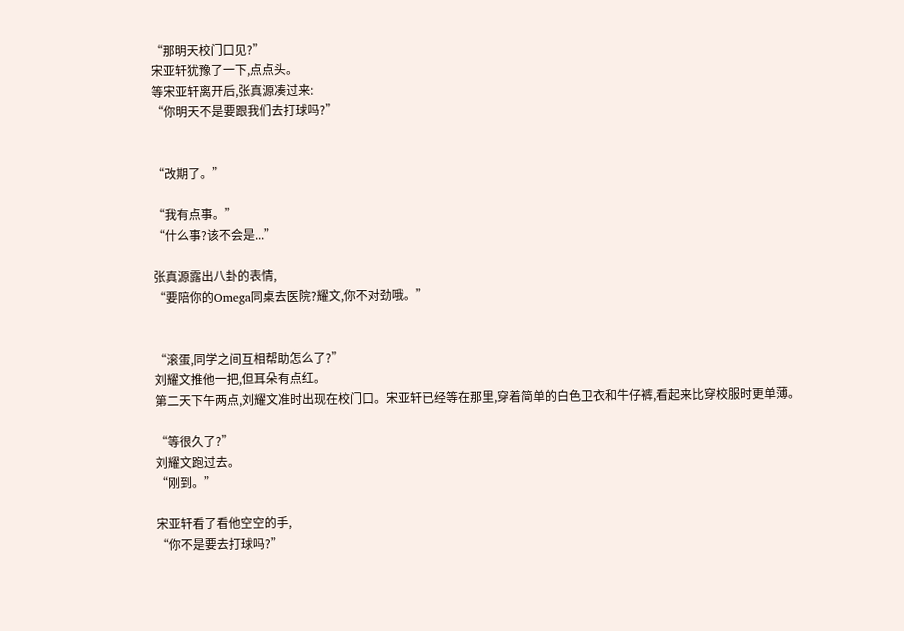“那明天校门口见?”
宋亚轩犹豫了一下,点点头。
等宋亚轩离开后,张真源凑过来:
“你明天不是要跟我们去打球吗?”


“改期了。”

“我有点事。”
“什么事?该不会是...”

张真源露出八卦的表情,
“要陪你的Omega同桌去医院?耀文,你不对劲哦。”


“滚蛋,同学之间互相帮助怎么了?”
刘耀文推他一把,但耳朵有点红。
第二天下午两点,刘耀文准时出现在校门口。宋亚轩已经等在那里,穿着简单的白色卫衣和牛仔裤,看起来比穿校服时更单薄。

“等很久了?”
刘耀文跑过去。
“刚到。”

宋亚轩看了看他空空的手,
“你不是要去打球吗?”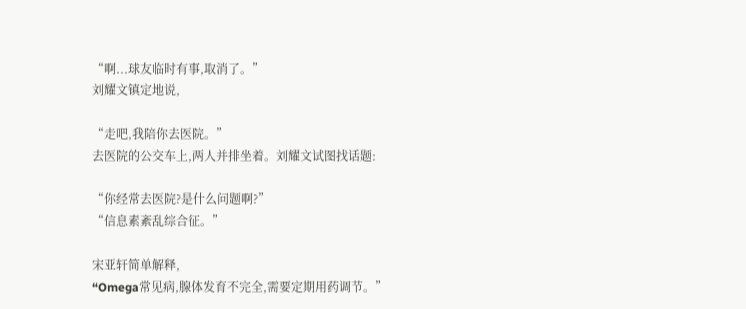“啊...球友临时有事,取消了。”
刘耀文镇定地说,

“走吧,我陪你去医院。”
去医院的公交车上,两人并排坐着。刘耀文试图找话题:

“你经常去医院?是什么问题啊?”
“信息素紊乱综合征。”

宋亚轩简单解释,
“Omega常见病,腺体发育不完全,需要定期用药调节。”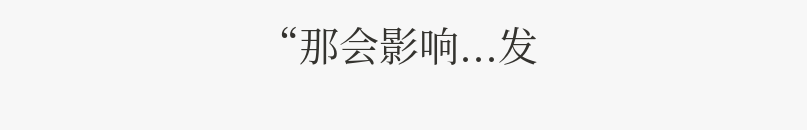“那会影响...发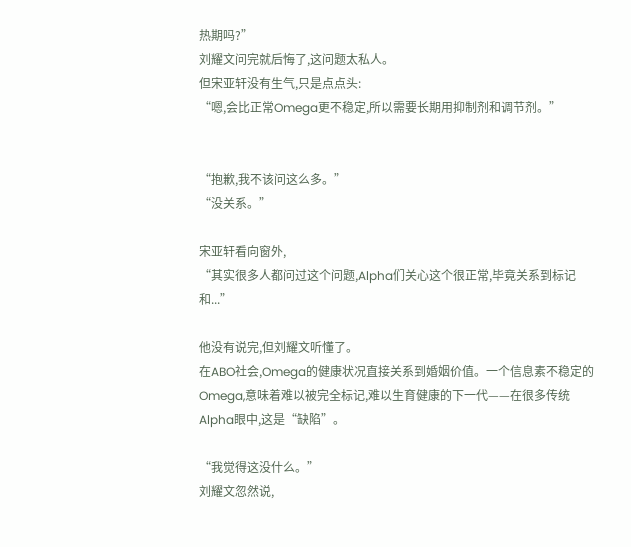热期吗?”
刘耀文问完就后悔了,这问题太私人。
但宋亚轩没有生气,只是点点头:
“嗯,会比正常Omega更不稳定,所以需要长期用抑制剂和调节剂。”


“抱歉,我不该问这么多。”
“没关系。”

宋亚轩看向窗外,
“其实很多人都问过这个问题,Alpha们关心这个很正常,毕竟关系到标记和...”

他没有说完,但刘耀文听懂了。
在ABO社会,Omega的健康状况直接关系到婚姻价值。一个信息素不稳定的Omega,意味着难以被完全标记,难以生育健康的下一代——在很多传统Alpha眼中,这是“缺陷”。

“我觉得这没什么。”
刘耀文忽然说,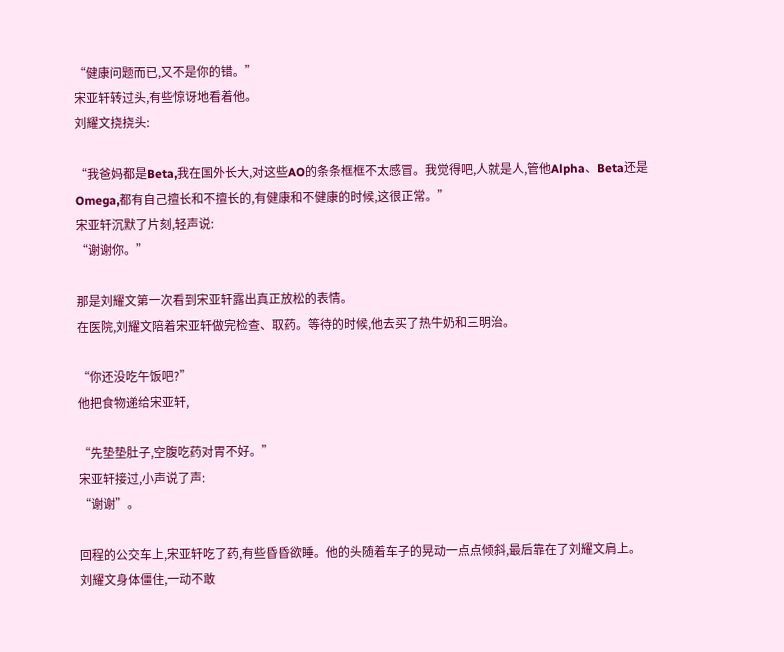“健康问题而已,又不是你的错。”
宋亚轩转过头,有些惊讶地看着他。
刘耀文挠挠头:

“我爸妈都是Beta,我在国外长大,对这些AO的条条框框不太感冒。我觉得吧,人就是人,管他Alpha、Beta还是Omega,都有自己擅长和不擅长的,有健康和不健康的时候,这很正常。”
宋亚轩沉默了片刻,轻声说:
“谢谢你。”

那是刘耀文第一次看到宋亚轩露出真正放松的表情。
在医院,刘耀文陪着宋亚轩做完检查、取药。等待的时候,他去买了热牛奶和三明治。

“你还没吃午饭吧?”
他把食物递给宋亚轩,

“先垫垫肚子,空腹吃药对胃不好。”
宋亚轩接过,小声说了声:
“谢谢”。

回程的公交车上,宋亚轩吃了药,有些昏昏欲睡。他的头随着车子的晃动一点点倾斜,最后靠在了刘耀文肩上。
刘耀文身体僵住,一动不敢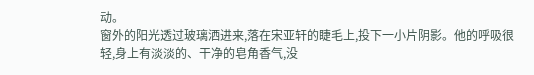动。
窗外的阳光透过玻璃洒进来,落在宋亚轩的睫毛上,投下一小片阴影。他的呼吸很轻,身上有淡淡的、干净的皂角香气,没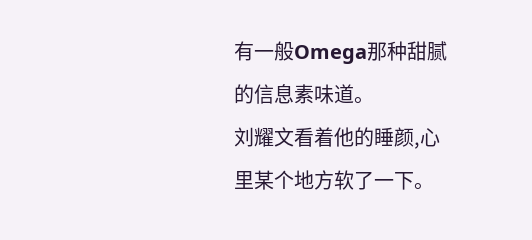有一般Omega那种甜腻的信息素味道。
刘耀文看着他的睡颜,心里某个地方软了一下。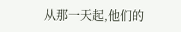从那一天起,他们的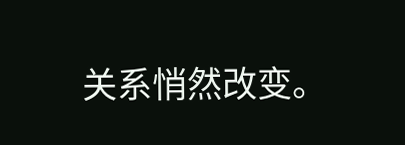关系悄然改变。